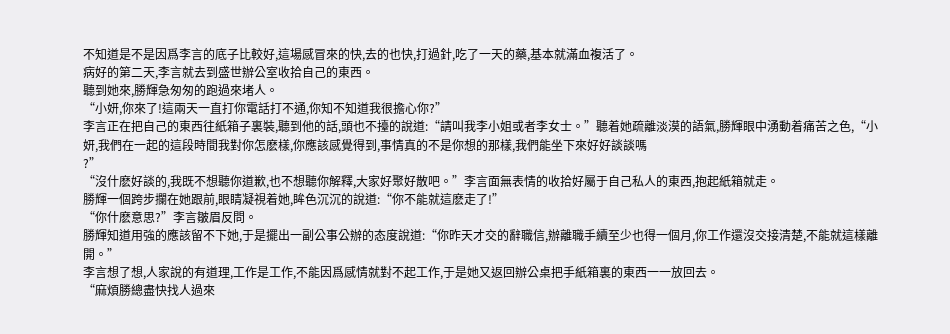不知道是不是因爲李言的底子比較好,這場感冒來的快,去的也快,打過針,吃了一天的藥,基本就滿血複活了。
病好的第二天,李言就去到盛世辦公室收拾自己的東西。
聽到她來,勝輝急匆匆的跑過來堵人。
“小妍,你來了!這兩天一直打你電話打不通,你知不知道我很擔心你?”
李言正在把自己的東西往紙箱子裏裝,聽到他的話,頭也不擡的說道:“請叫我李小姐或者李女士。”聽着她疏離淡漠的語氣,勝輝眼中湧動着痛苦之色,“小妍,我們在一起的這段時間我對你怎麽樣,你應該感覺得到,事情真的不是你想的那樣,我們能坐下來好好談談嗎
?”
“沒什麽好談的,我既不想聽你道歉,也不想聽你解釋,大家好聚好散吧。”李言面無表情的收拾好屬于自己私人的東西,抱起紙箱就走。
勝輝一個跨步攔在她跟前,眼睛凝視着她,眸色沉沉的說道:“你不能就這麽走了!”
“你什麽意思?”李言皺眉反問。
勝輝知道用強的應該留不下她,于是擺出一副公事公辦的态度說道:“你昨天才交的辭職信,辦離職手續至少也得一個月,你工作還沒交接清楚,不能就這樣離開。”
李言想了想,人家說的有道理,工作是工作,不能因爲感情就對不起工作,于是她又返回辦公桌把手紙箱裏的東西一一放回去。
“麻煩勝總盡快找人過來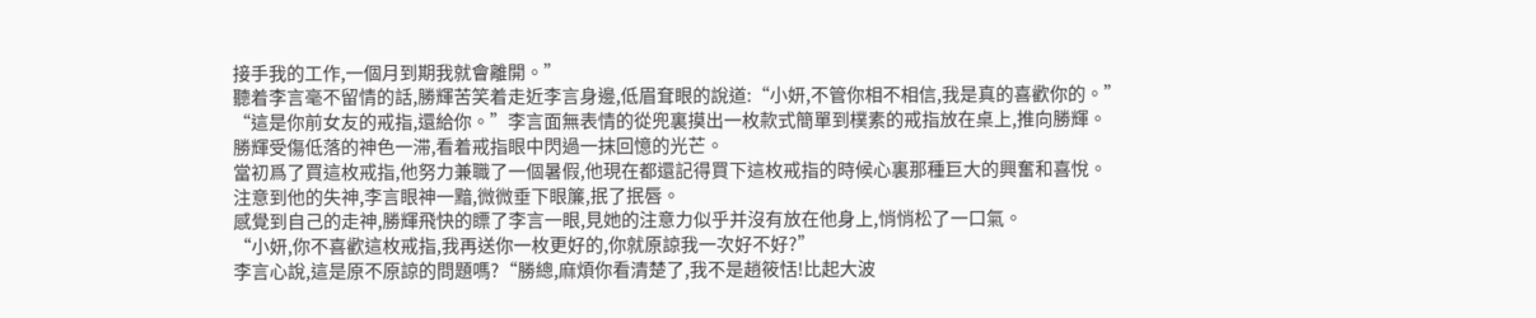接手我的工作,一個月到期我就會離開。”
聽着李言毫不留情的話,勝輝苦笑着走近李言身邊,低眉耷眼的說道:“小妍,不管你相不相信,我是真的喜歡你的。”
“這是你前女友的戒指,還給你。”李言面無表情的從兜裏摸出一枚款式簡單到樸素的戒指放在桌上,推向勝輝。
勝輝受傷低落的神色一滞,看着戒指眼中閃過一抹回憶的光芒。
當初爲了買這枚戒指,他努力兼職了一個暑假,他現在都還記得買下這枚戒指的時候心裏那種巨大的興奮和喜悅。
注意到他的失神,李言眼神一黯,微微垂下眼簾,抿了抿唇。
感覺到自己的走神,勝輝飛快的瞟了李言一眼,見她的注意力似乎并沒有放在他身上,悄悄松了一口氣。
“小妍,你不喜歡這枚戒指,我再送你一枚更好的,你就原諒我一次好不好?”
李言心說,這是原不原諒的問題嗎?“勝總,麻煩你看清楚了,我不是趙筱恬!比起大波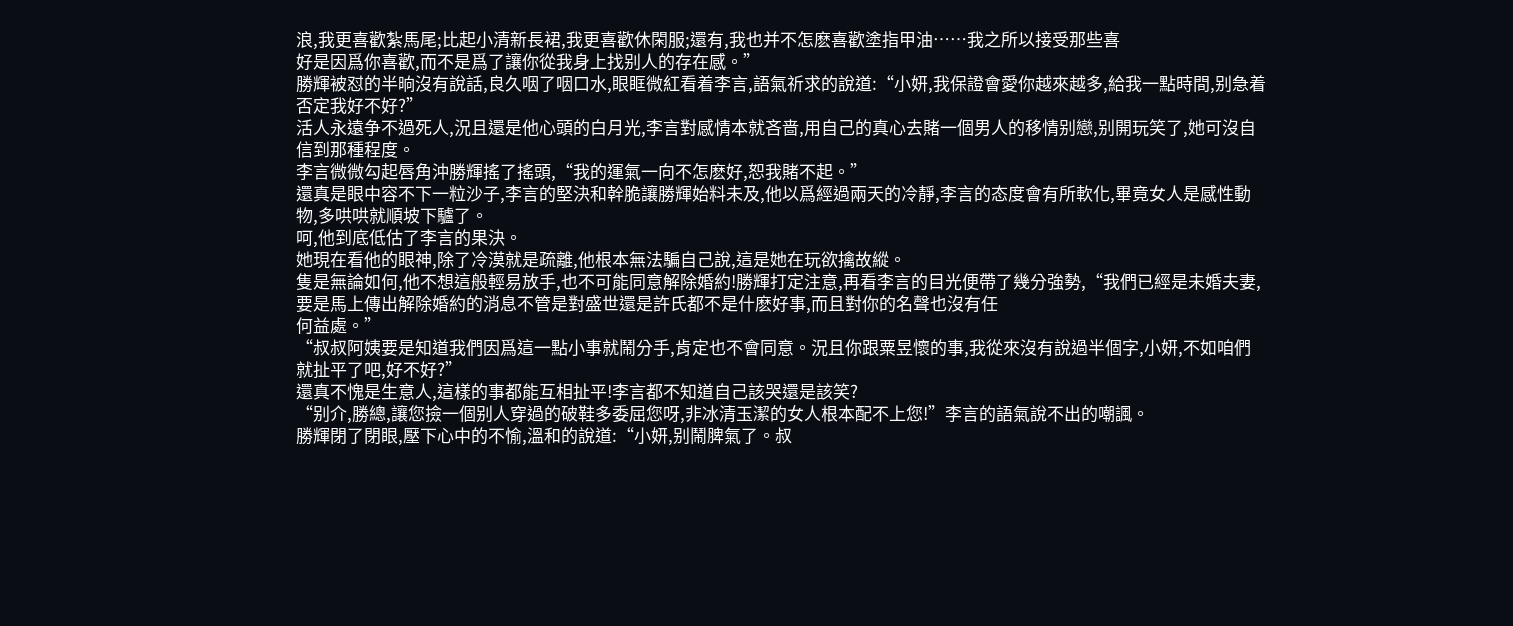浪,我更喜歡紮馬尾;比起小清新長裙,我更喜歡休閑服;還有,我也并不怎麽喜歡塗指甲油……我之所以接受那些喜
好是因爲你喜歡,而不是爲了讓你從我身上找别人的存在感。”
勝輝被怼的半晌沒有說話,良久咽了咽口水,眼眶微紅看着李言,語氣祈求的說道:“小妍,我保證會愛你越來越多,給我一點時間,别急着否定我好不好?”
活人永遠争不過死人,況且還是他心頭的白月光,李言對感情本就吝啬,用自己的真心去賭一個男人的移情别戀,别開玩笑了,她可沒自信到那種程度。
李言微微勾起唇角沖勝輝搖了搖頭,“我的運氣一向不怎麽好,恕我賭不起。”
還真是眼中容不下一粒沙子,李言的堅決和幹脆讓勝輝始料未及,他以爲經過兩天的冷靜,李言的态度會有所軟化,畢竟女人是感性動物,多哄哄就順坡下驢了。
呵,他到底低估了李言的果決。
她現在看他的眼神,除了冷漠就是疏離,他根本無法騙自己說,這是她在玩欲擒故縱。
隻是無論如何,他不想這般輕易放手,也不可能同意解除婚約!勝輝打定注意,再看李言的目光便帶了幾分強勢,“我們已經是未婚夫妻,要是馬上傳出解除婚約的消息不管是對盛世還是許氏都不是什麽好事,而且對你的名聲也沒有任
何益處。”
“叔叔阿姨要是知道我們因爲這一點小事就鬧分手,肯定也不會同意。況且你跟粟昱懷的事,我從來沒有說過半個字,小妍,不如咱們就扯平了吧,好不好?”
還真不愧是生意人,這樣的事都能互相扯平!李言都不知道自己該哭還是該笑?
“别介,勝總,讓您撿一個别人穿過的破鞋多委屈您呀,非冰清玉潔的女人根本配不上您!”李言的語氣說不出的嘲諷。
勝輝閉了閉眼,壓下心中的不愉,溫和的說道:“小妍,别鬧脾氣了。叔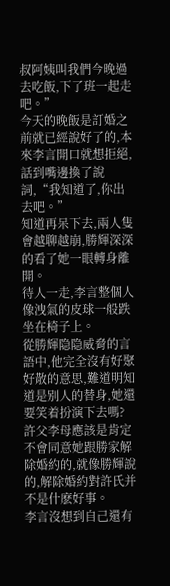叔阿姨叫我們今晚過去吃飯,下了班一起走吧。”
今天的晚飯是訂婚之前就已經說好了的,本來李言開口就想拒絕,話到嘴邊換了說詞,“我知道了,你出去吧。”
知道再呆下去,兩人隻會越聊越崩,勝輝深深的看了她一眼轉身離開。
待人一走,李言整個人像洩氣的皮球一般跌坐在椅子上。
從勝輝隐隐威脅的言語中,他完全沒有好聚好散的意思,難道明知道是别人的替身,她還要笑着扮演下去嗎?
許父李母應該是肯定不會同意她跟勝家解除婚約的,就像勝輝說的,解除婚約對許氏并不是什麽好事。
李言沒想到自己還有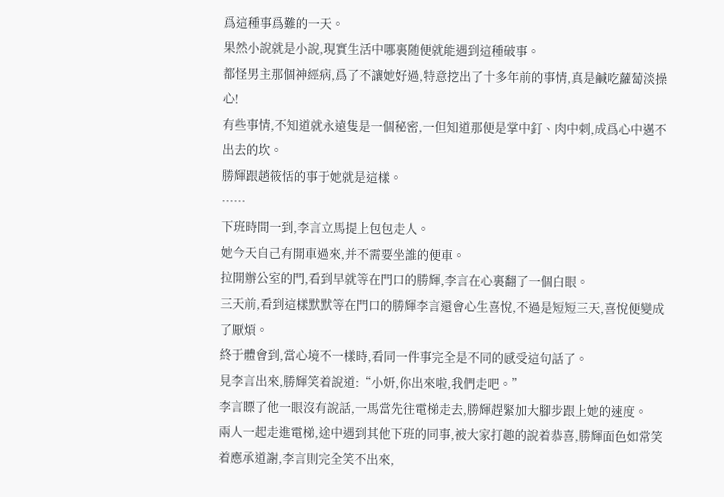爲這種事爲難的一天。
果然小說就是小說,現實生活中哪裏随便就能遇到這種破事。
都怪男主那個神經病,爲了不讓她好過,特意挖出了十多年前的事情,真是鹹吃蘿蔔淡操心!
有些事情,不知道就永遠隻是一個秘密,一但知道那便是掌中釘、肉中刺,成爲心中邁不出去的坎。
勝輝跟趙筱恬的事于她就是這樣。
……
下班時間一到,李言立馬提上包包走人。
她今天自己有開車過來,并不需要坐誰的便車。
拉開辦公室的門,看到早就等在門口的勝輝,李言在心裏翻了一個白眼。
三天前,看到這樣默默等在門口的勝輝李言還會心生喜悅,不過是短短三天,喜悅便變成了厭煩。
終于體會到,當心境不一樣時,看同一件事完全是不同的感受這句話了。
見李言出來,勝輝笑着說道:“小妍,你出來啦,我們走吧。”
李言瞟了他一眼沒有說話,一馬當先往電梯走去,勝輝趕緊加大腳步跟上她的速度。
兩人一起走進電梯,途中遇到其他下班的同事,被大家打趣的說着恭喜,勝輝面色如常笑着應承道謝,李言則完全笑不出來,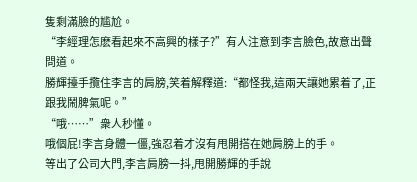隻剩滿臉的尴尬。
“李經理怎麽看起來不高興的樣子?”有人注意到李言臉色,故意出聲問道。
勝輝擡手攬住李言的肩膀,笑着解釋道:“都怪我,這兩天讓她累着了,正跟我鬧脾氣呢。”
“哦……”衆人秒懂。
哦個屁!李言身體一僵,強忍着才沒有甩開搭在她肩膀上的手。
等出了公司大門,李言肩膀一抖,甩開勝輝的手說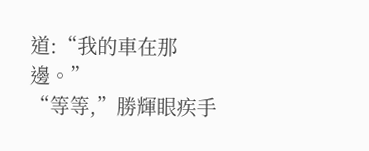道:“我的車在那邊。”
“等等,”勝輝眼疾手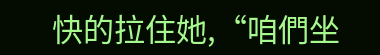快的拉住她,“咱們坐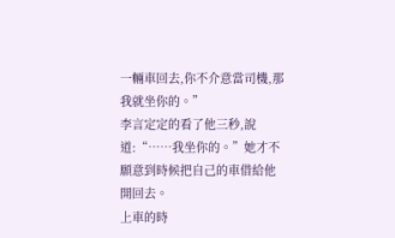一輛車回去,你不介意當司機,那我就坐你的。”
李言定定的看了他三秒,說道:“……我坐你的。”她才不願意到時候把自己的車借給他開回去。
上車的時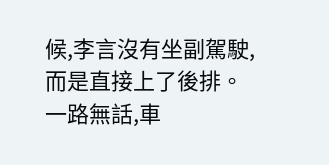候,李言沒有坐副駕駛,而是直接上了後排。一路無話,車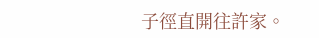子徑直開往許家。